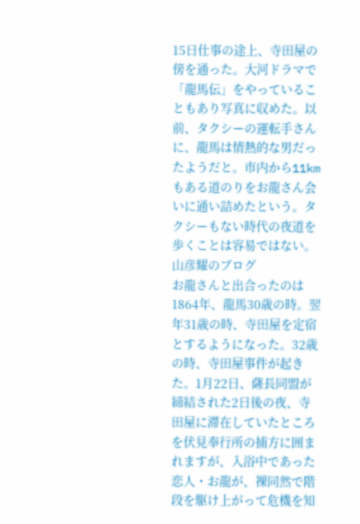15日仕事の途上、寺田屋の傍を通った。大河ドラマで「龍馬伝」をやっていることもあり写真に収めた。以前、タクシーの運転手さんに、龍馬は情熱的な男だったようだと。市内から11kmもある道のりをお龍さん会いに通い詰めたという。タクシーもない時代の夜道を歩くことは容易ではない。
山彦耀のブログ
お龍さんと出合ったのは1864年、龍馬30歳の時。翌年31歳の時、寺田屋を定宿とするようになった。32歳の時、寺田屋事件が起きた。1月22日、薩長同盟が締結された2日後の夜、寺田屋に滞在していたところを伏見奉行所の捕方に囲まれますが、入浴中であった恋人・お龍が、裸同然で階段を駆け上がって危機を知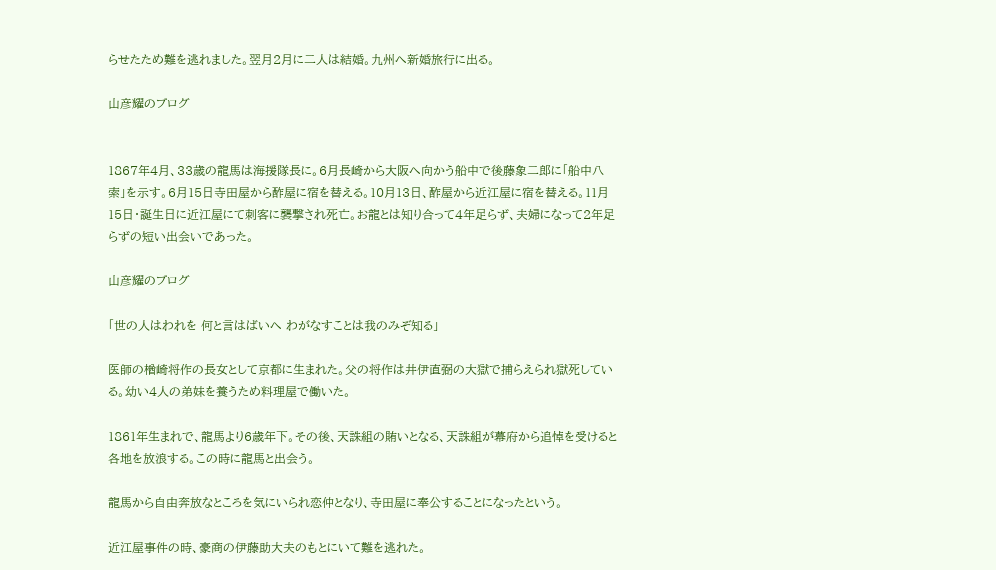らせたため難を逃れました。翌月2月に二人は結婚。九州へ新婚旅行に出る。

山彦耀のブログ


1867年4月、33歳の龍馬は海援隊長に。6月長崎から大阪へ向かう船中で後藤象二郎に「船中八索」を示す。6月15日寺田屋から酢屋に宿を替える。10月13日、酢屋から近江屋に宿を替える。11月15日・誕生日に近江屋にて刺客に襲撃され死亡。お龍とは知り合って4年足らず、夫婦になって2年足らずの短い出会いであった。

山彦耀のブログ

「世の人はわれを 何と言はばいへ わがなすことは我のみぞ知る」

医師の楢崎将作の長女として京都に生まれた。父の将作は井伊直弼の大獄で捕らえられ獄死している。幼い4人の弟妹を養うため料理屋で働いた。

1861年生まれで、龍馬より6歳年下。その後、天誅組の賄いとなる、天誅組が幕府から追悼を受けると各地を放浪する。この時に龍馬と出会う。

龍馬から自由奔放なところを気にいられ恋仲となり、寺田屋に奉公することになったという。

近江屋事件の時、豪商の伊藤助大夫のもとにいて難を逃れた。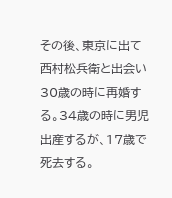その後、東京に出て西村松兵衛と出会い30歳の時に再婚する。34歳の時に男児出産するが、17歳で死去する。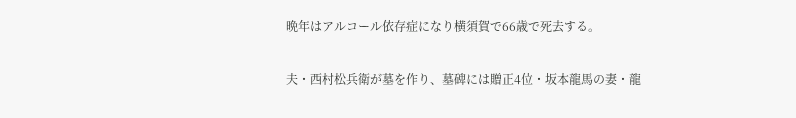晩年はアルコール依存症になり横須賀で66歳で死去する。

夫・西村松兵衛が墓を作り、墓碑には贈正4位・坂本龍馬の妻・龍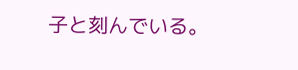子と刻んでいる。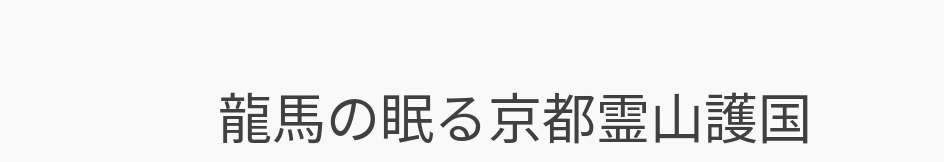龍馬の眠る京都霊山護国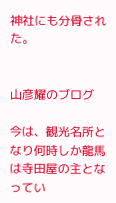神社にも分骨された。


山彦耀のブログ

今は、観光名所となり何時しか龍馬は寺田屋の主となってい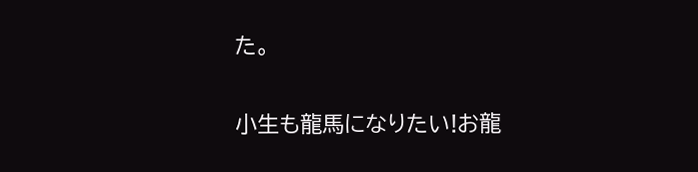た。

小生も龍馬になりたい!お龍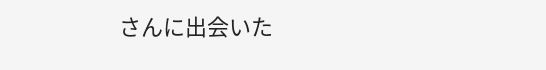さんに出会いた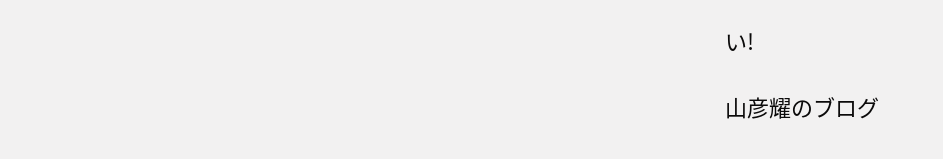い!

山彦耀のブログ